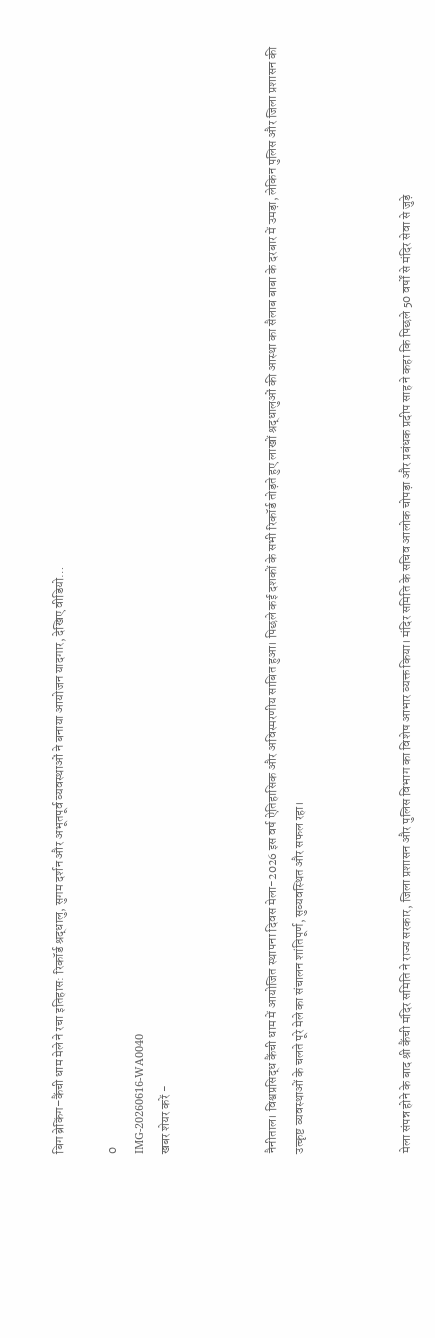बिग ब्रेकिंग–कैंची धाम मेले ने रचा इतिहास: रिकॉर्ड श्रद्धालु, सुगम दर्शन और अभूतपूर्व व्यवस्थाओं ने बनाया आयोजन यादगार, देखिए वीडियो…

0
IMG-20260616-WA0040
खबर शेयर करें -



नैनीताल। विश्वप्रसिद्ध कैंची धाम में आयोजित स्थापना दिवस मेला-2026 इस वर्ष ऐतिहासिक और अविस्मरणीय साबित हुआ। पिछले कई दशकों के सभी रिकॉर्ड तोड़ते हुए लाखों श्रद्धालुओं की आस्था का सैलाब बाबा के दरबार में उमड़ा, लेकिन पुलिस और जिला प्रशासन की उत्कृष्ट व्यवस्थाओं के चलते पूरे मेले का संचालन शांतिपूर्ण, सुव्यवस्थित और सफल रहा।



मेला संपन्न होने के बाद श्री कैंची मंदिर समिति ने राज्य सरकार, जिला प्रशासन और पुलिस विभाग का विशेष आभार व्यक्त किया। मंदिर समिति के सचिव आलोक चोपड़ा और प्रबंधक प्रदीप साह ने कहा कि पिछले 50 वर्षों से मंदिर सेवा से जुड़े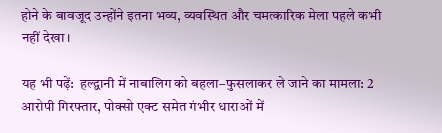होने के बावजूद उन्होंने इतना भव्य, व्यवस्थित और चमत्कारिक मेला पहले कभी नहीं देखा।

यह भी पढ़ें:  हल्द्वानी में नाबालिग को बहला–फुसलाकर ले जाने का मामला: 2 आरोपी गिरफ्तार, पोक्सो एक्ट समेत गंभीर धाराओं में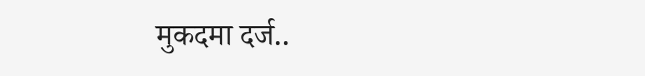मुकदमा दर्ज..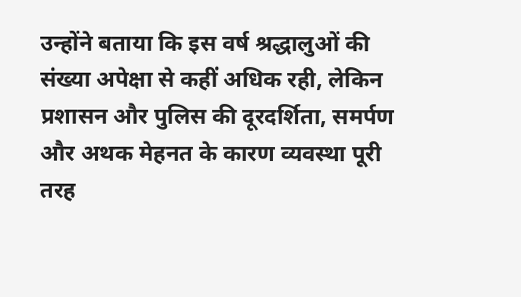उन्होंने बताया कि इस वर्ष श्रद्धालुओं की संख्या अपेक्षा से कहीं अधिक रही, लेकिन प्रशासन और पुलिस की दूरदर्शिता, समर्पण और अथक मेहनत के कारण व्यवस्था पूरी तरह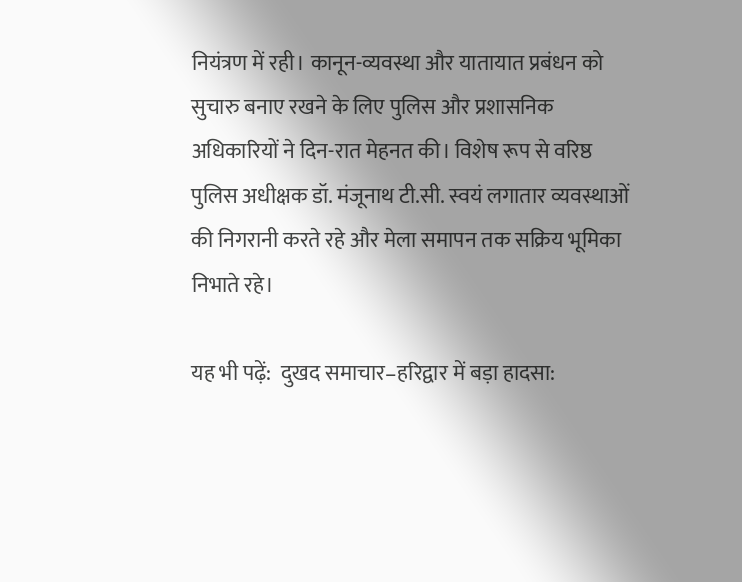नियंत्रण में रही। कानून-व्यवस्था और यातायात प्रबंधन को सुचारु बनाए रखने के लिए पुलिस और प्रशासनिक अधिकारियों ने दिन-रात मेहनत की। विशेष रूप से वरिष्ठ पुलिस अधीक्षक डॉ. मंजूनाथ टी.सी. स्वयं लगातार व्यवस्थाओं की निगरानी करते रहे और मेला समापन तक सक्रिय भूमिका निभाते रहे।

यह भी पढ़ें:  दुखद समाचार–हरिद्वार में बड़ा हादसा: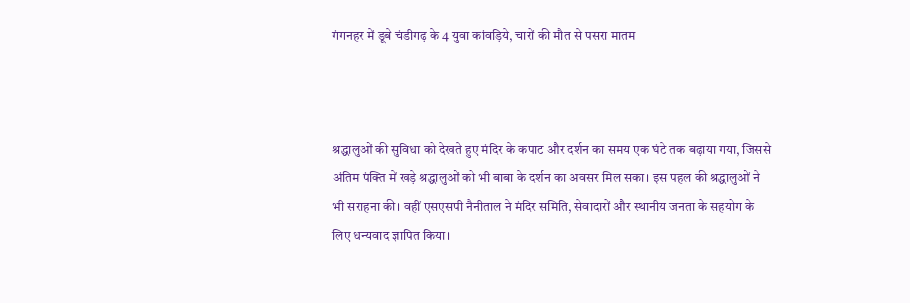गंगनहर में डूबे चंडीगढ़ के 4 युवा कांवड़िये, चारों की मौत से पसरा मातम



श्रद्धालुओं की सुविधा को देखते हुए मंदिर के कपाट और दर्शन का समय एक घंटे तक बढ़ाया गया, जिससे अंतिम पंक्ति में खड़े श्रद्धालुओं को भी बाबा के दर्शन का अवसर मिल सका। इस पहल की श्रद्धालुओं ने भी सराहना की। वहीं एसएसपी नैनीताल ने मंदिर समिति, सेवादारों और स्थानीय जनता के सहयोग के लिए धन्यवाद ज्ञापित किया।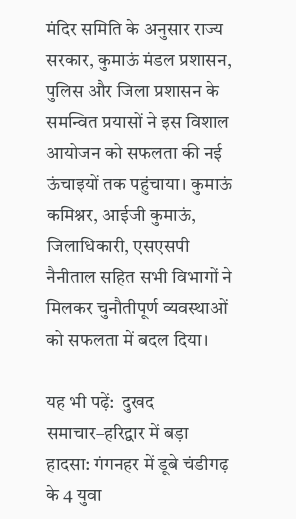मंदिर समिति के अनुसार राज्य सरकार, कुमाऊं मंडल प्रशासन, पुलिस और जिला प्रशासन के समन्वित प्रयासों ने इस विशाल आयोजन को सफलता की नई ऊंचाइयों तक पहुंचाया। कुमाऊं कमिश्नर, आईजी कुमाऊं, जिलाधिकारी, एसएसपी नैनीताल सहित सभी विभागों ने मिलकर चुनौतीपूर्ण व्यवस्थाओं को सफलता में बदल दिया।

यह भी पढ़ें:  दुखद समाचार–हरिद्वार में बड़ा हादसा: गंगनहर में डूबे चंडीगढ़ के 4 युवा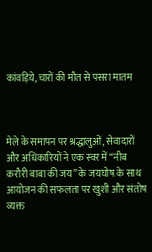कांवड़िये, चारों की मौत से पसरा मातम



मेले के समापन पर श्रद्धालुओं, सेवादारों और अधिकारियों ने एक स्वर में “नीब करौरी बाबा की जय” के जयघोष के साथ आयोजन की सफलता पर खुशी और संतोष व्यक्त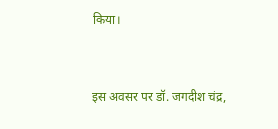किया।



इस अवसर पर डॉ. जगदीश चंद्र,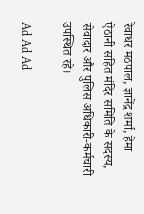रेवाधर मठपाल, ज्ञानेंद्र शर्मा, हेमा ऐठानी सहित मंदिर समिति के सदस्य, सेवादार और पुलिस अधिकारी-कर्मचारी उपस्थित रहे।

Ad Ad Ad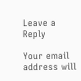Leave a Reply

Your email address will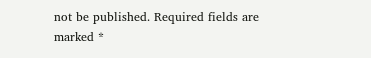not be published. Required fields are marked *